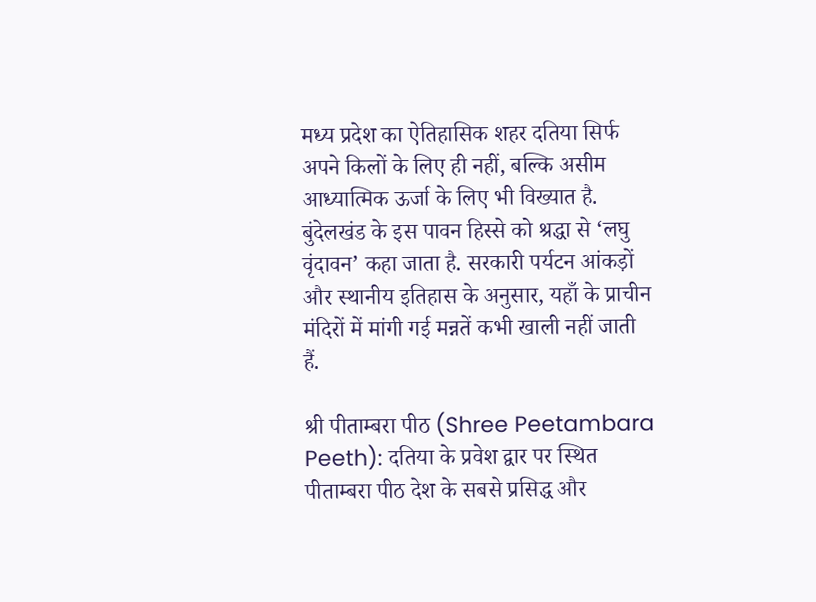मध्य प्रदेश का ऐतिहासिक शहर दतिया सिर्फ अपने किलों के लिए ही नहीं, बल्कि असीम आध्यात्मिक ऊर्जा के लिए भी विख्यात है. बुंदेलखंड के इस पावन हिस्से को श्रद्धा से ‘लघु वृंदावन’ कहा जाता है. सरकारी पर्यटन आंकड़ों और स्थानीय इतिहास के अनुसार, यहाँ के प्राचीन मंदिरों में मांगी गई मन्नतें कभी खाली नहीं जाती हैं.

श्री पीताम्बरा पीठ (Shree Peetambara Peeth): दतिया के प्रवेश द्वार पर स्थित पीताम्बरा पीठ देश के सबसे प्रसिद्ध और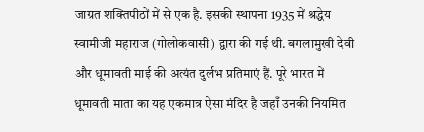जाग्रत शक्तिपीठों में से एक है. इसकी स्थापना 1935 में श्रद्धेय स्वामीजी महाराज (गोलोकवासी) द्वारा की गई थी. बगलामुखी देवी और धूमावती माई की अत्यंत दुर्लभ प्रतिमाएं हैं. पूरे भारत में धूमावती माता का यह एकमात्र ऐसा मंदिर है जहाँ उनकी नियमित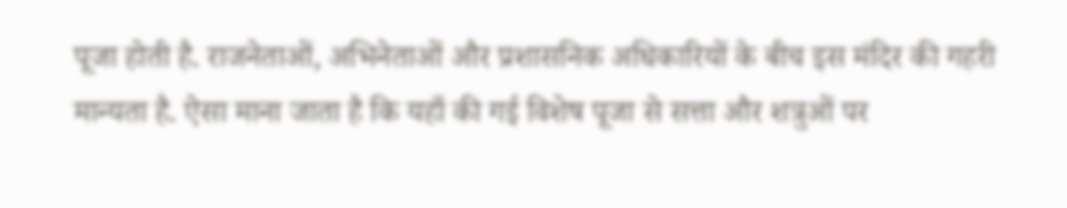पूजा होती है. राजनेताओं, अभिनेताओं और प्रशासनिक अधिकारियों के बीच इस मंदिर की गहरी मान्यता है. ऐसा माना जाता है कि यहाँ की गई विशेष पूजा से सत्ता और शत्रुओं पर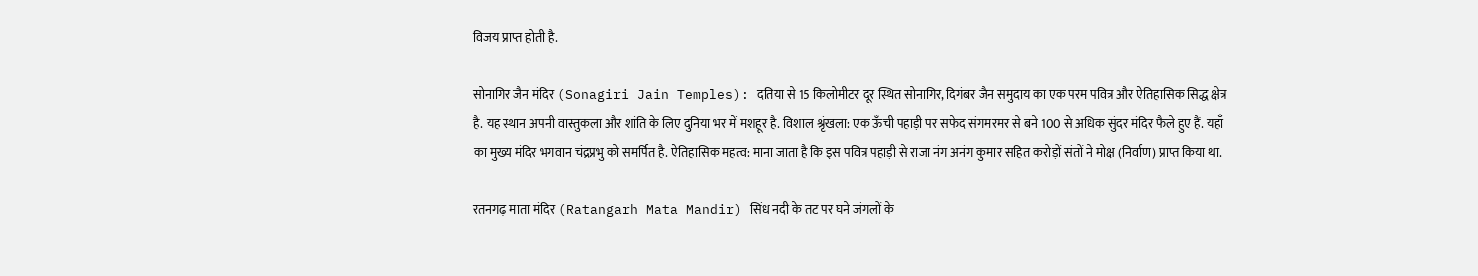विजय प्राप्त होती है.

सोनागिर जैन मंदिर (Sonagiri Jain Temples): दतिया से 15 किलोमीटर दूर स्थित सोनागिर, दिगंबर जैन समुदाय का एक परम पवित्र और ऐतिहासिक सिद्ध क्षेत्र है. यह स्थान अपनी वास्तुकला और शांति के लिए दुनिया भर में मशहूर है. विशाल श्रृंखला: एक ऊँची पहाड़ी पर सफेद संगमरमर से बने 100 से अधिक सुंदर मंदिर फैले हुए हैं. यहाँ का मुख्य मंदिर भगवान चंद्रप्रभु को समर्पित है. ऐतिहासिक महत्व: माना जाता है कि इस पवित्र पहाड़ी से राजा नंग अनंग कुमार सहित करोड़ों संतों ने मोक्ष (निर्वाण) प्राप्त किया था.

रतनगढ़ माता मंदिर (Ratangarh Mata Mandir) सिंध नदी के तट पर घने जंगलों के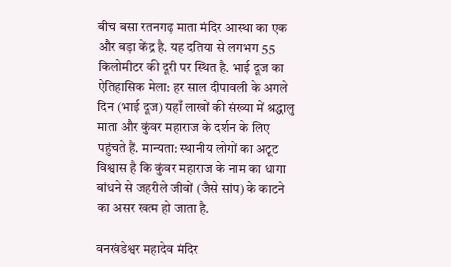बीच बसा रतनगढ़ माता मंदिर आस्था का एक और बड़ा केंद्र है. यह दतिया से लगभग 55 किलोमीटर की दूरी पर स्थित है. भाई दूज का ऐतिहासिक मेला: हर साल दीपावली के अगले दिन (भाई दूज) यहाँ लाखों की संख्या में श्रद्धालु माता और कुंवर महाराज के दर्शन के लिए पहुंचते हैं. मान्यता: स्थानीय लोगों का अटूट विश्वास है कि कुंवर महाराज के नाम का धागा बांधने से जहरीले जीवों (जैसे सांप) के काटने का असर खत्म हो जाता है.

वनखंडेश्वर महादेव मंदिर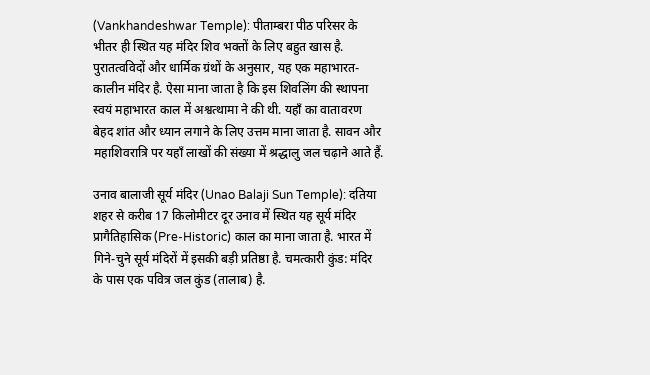(Vankhandeshwar Temple): पीताम्बरा पीठ परिसर के भीतर ही स्थित यह मंदिर शिव भक्तों के लिए बहुत खास है. पुरातत्वविदों और धार्मिक ग्रंथों के अनुसार, यह एक महाभारत-कालीन मंदिर है. ऐसा माना जाता है कि इस शिवलिंग की स्थापना स्वयं महाभारत काल में अश्वत्थामा ने की थी. यहाँ का वातावरण बेहद शांत और ध्यान लगाने के लिए उत्तम माना जाता है. सावन और महाशिवरात्रि पर यहाँ लाखों की संख्या में श्रद्धालु जल चढ़ाने आते हैं.

उनाव बालाजी सूर्य मंदिर (Unao Balaji Sun Temple): दतिया शहर से करीब 17 किलोमीटर दूर उनाव में स्थित यह सूर्य मंदिर प्रागैतिहासिक (Pre-Historic) काल का माना जाता है. भारत में गिने-चुने सूर्य मंदिरों में इसकी बड़ी प्रतिष्ठा है. चमत्कारी कुंड: मंदिर के पास एक पवित्र जल कुंड (तालाब) है.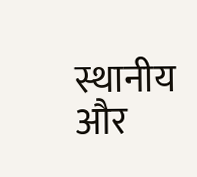स्थानीय और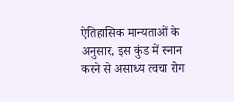ऐतिहासिक मान्यताओं के अनुसार, इस कुंड में स्नान करने से असाध्य त्वचा रोग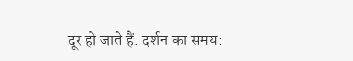दूर हो जाते हैं. दर्शन का समय: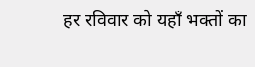हर रविवार को यहाँ भक्तों का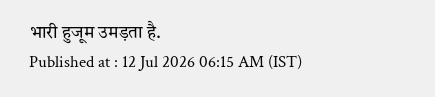भारी हुजूम उमड़ता है.
Published at : 12 Jul 2026 06:15 AM (IST)